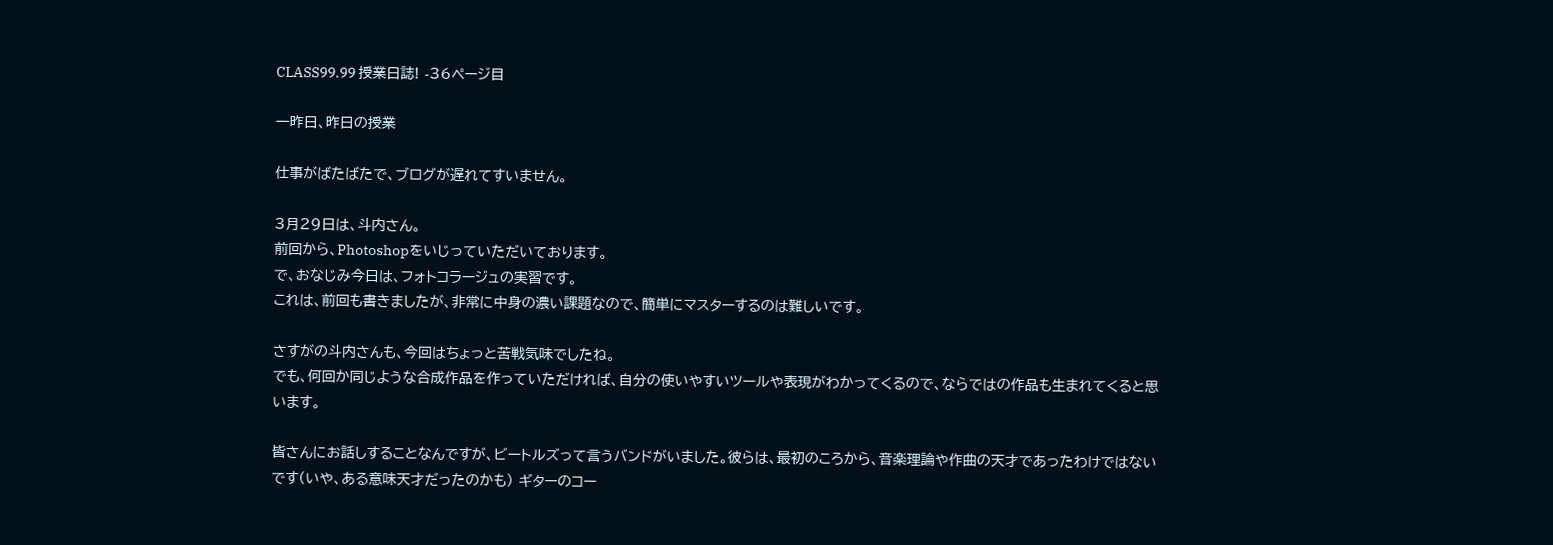CLASS99.99 授業日誌! -36ページ目

一昨日、昨日の授業

仕事がばたばたで、ブログが遅れてすいません。

3月29日は、斗内さん。
前回から、Photoshopをいじっていただいております。
で、おなじみ今日は、フォトコラージュの実習です。
これは、前回も書きましたが、非常に中身の濃い課題なので、簡単にマスターするのは難しいです。

さすがの斗内さんも、今回はちょっと苦戦気味でしたね。
でも、何回か同じような合成作品を作っていただければ、自分の使いやすいツールや表現がわかってくるので、ならではの作品も生まれてくると思います。

皆さんにお話しすることなんですが、ビートルズって言うバンドがいました。彼らは、最初のころから、音楽理論や作曲の天才であったわけではないです(いや、ある意味天才だったのかも) ギターのコー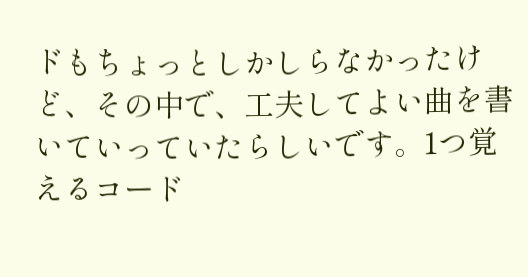ドもちょっとしかしらなかったけど、その中で、工夫してよい曲を書いていっていたらしいです。1つ覚えるコード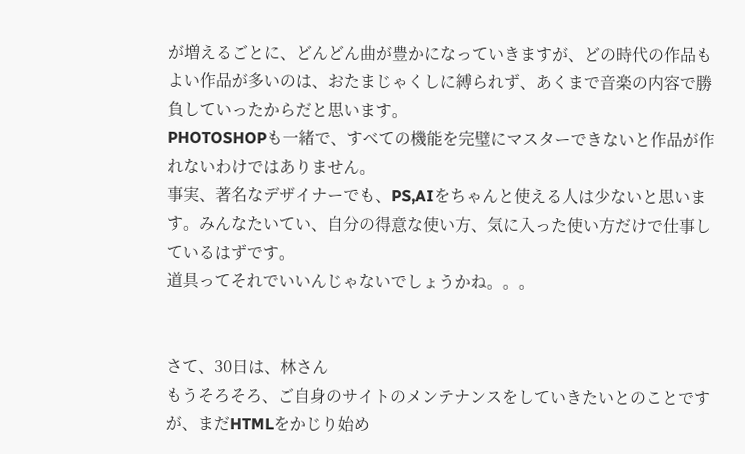が増えるごとに、どんどん曲が豊かになっていきますが、どの時代の作品もよい作品が多いのは、おたまじゃくしに縛られず、あくまで音楽の内容で勝負していったからだと思います。
PHOTOSHOPも一緒で、すべての機能を完璧にマスターできないと作品が作れないわけではありません。
事実、著名なデザイナーでも、PS,AIをちゃんと使える人は少ないと思います。みんなたいてい、自分の得意な使い方、気に入った使い方だけで仕事しているはずです。
道具ってそれでいいんじゃないでしょうかね。。。


さて、30日は、林さん
もうそろそろ、ご自身のサイトのメンテナンスをしていきたいとのことですが、まだHTMLをかじり始め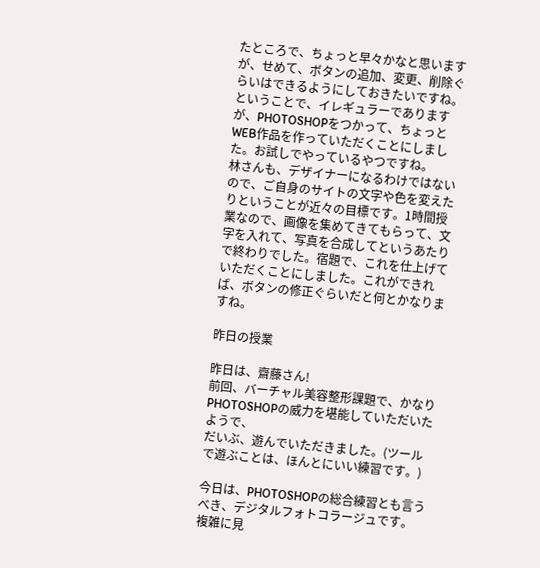たところで、ちょっと早々かなと思いますが、せめて、ボタンの追加、変更、削除ぐらいはできるようにしておきたいですね。
ということで、イレギュラーでありますが、PHOTOSHOPをつかって、ちょっとWEB作品を作っていただくことにしました。お試しでやっているやつですね。
林さんも、デザイナーになるわけではないので、ご自身のサイトの文字や色を変えたりということが近々の目標です。1時間授業なので、画像を集めてきてもらって、文字を入れて、写真を合成してというあたりで終わりでした。宿題で、これを仕上げていただくことにしました。これができれば、ボタンの修正ぐらいだと何とかなりますね。

昨日の授業

昨日は、齋藤さん!
前回、バーチャル美容整形課題で、かなりPHOTOSHOPの威力を堪能していただいたようで、
だいぶ、遊んでいただきました。(ツールで遊ぶことは、ほんとにいい練習です。)

今日は、PHOTOSHOPの総合練習とも言うべき、デジタルフォトコラージュです。
複雑に見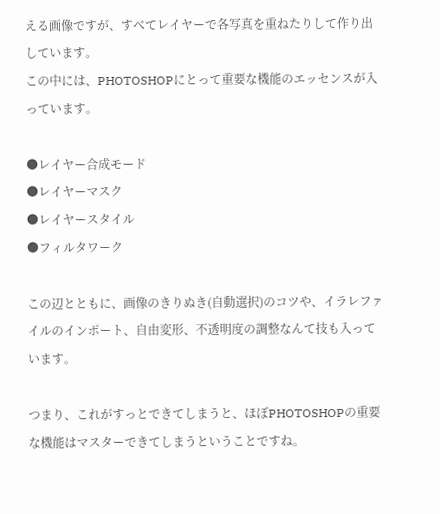える画像ですが、すべてレイヤーで各写真を重ねたりして作り出しています。
この中には、PHOTOSHOPにとって重要な機能のエッセンスが入っています。

●レイヤー合成モード
●レイヤーマスク
●レイヤースタイル
●フィルタワーク

この辺とともに、画像のきりぬき(自動選択)のコツや、イラレファイルのインポート、自由変形、不透明度の調整なんて技も入っています。

つまり、これがすっとできてしまうと、ほぼPHOTOSHOPの重要な機能はマスターできてしまうということですね。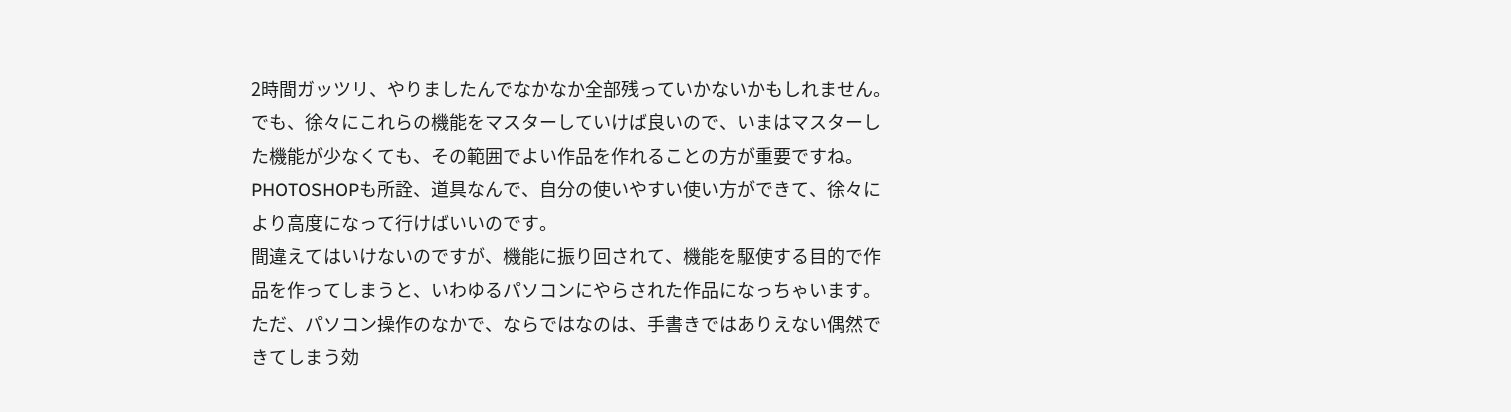2時間ガッツリ、やりましたんでなかなか全部残っていかないかもしれません。でも、徐々にこれらの機能をマスターしていけば良いので、いまはマスターした機能が少なくても、その範囲でよい作品を作れることの方が重要ですね。
PHOTOSHOPも所詮、道具なんで、自分の使いやすい使い方ができて、徐々により高度になって行けばいいのです。
間違えてはいけないのですが、機能に振り回されて、機能を駆使する目的で作品を作ってしまうと、いわゆるパソコンにやらされた作品になっちゃいます。
ただ、パソコン操作のなかで、ならではなのは、手書きではありえない偶然できてしまう効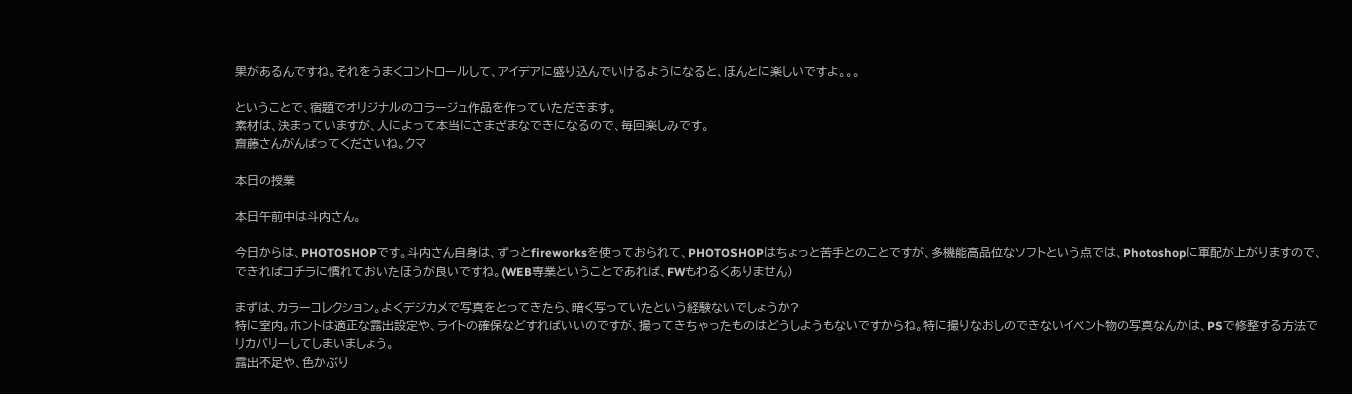果があるんですね。それをうまくコントロールして、アイデアに盛り込んでいけるようになると、ほんとに楽しいですよ。。。

ということで、宿題でオリジナルのコラージュ作品を作っていただきます。
素材は、決まっていますが、人によって本当にさまざまなできになるので、毎回楽しみです。
齋藤さんがんばってくださいね。クマ

本日の授業

本日午前中は斗内さん。

今日からは、PHOTOSHOPです。斗内さん自身は、ずっとfireworksを使っておられて、PHOTOSHOPはちょっと苦手とのことですが、多機能高品位なソフトという点では、Photoshopに軍配が上がりますので、できればコチラに慣れておいたほうが良いですね。(WEB専業ということであれば、FWもわるくありません)

まずは、カラーコレクション。よくデジカメで写真をとってきたら、暗く写っていたという経験ないでしょうか?
特に室内。ホントは適正な露出設定や、ライトの確保などすればいいのですが、撮ってきちゃったものはどうしようもないですからね。特に撮りなおしのできないイベント物の写真なんかは、PSで修整する方法でリカバリーしてしまいましょう。
露出不足や、色かぶり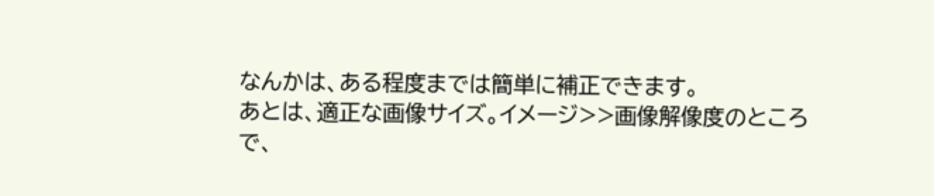なんかは、ある程度までは簡単に補正できます。
あとは、適正な画像サイズ。イメージ>>画像解像度のところで、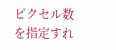ピクセル数を指定すれ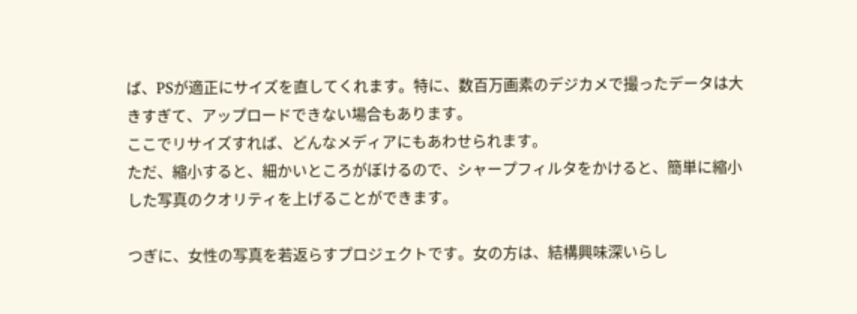ば、PSが適正にサイズを直してくれます。特に、数百万画素のデジカメで撮ったデータは大きすぎて、アップロードできない場合もあります。
ここでリサイズすれば、どんなメディアにもあわせられます。
ただ、縮小すると、細かいところがぼけるので、シャープフィルタをかけると、簡単に縮小した写真のクオリティを上げることができます。

つぎに、女性の写真を若返らすプロジェクトです。女の方は、結構興味深いらし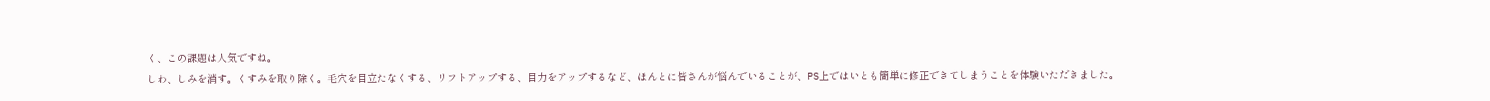く、この課題は人気ですね。
しわ、しみを消す。くすみを取り除く。毛穴を目立たなくする、リフトアップする、目力をアップするなど、ほんとに皆さんが悩んでいることが、PS上ではいとも簡単に修正できてしまうことを体験いただきました。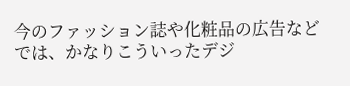今のファッション誌や化粧品の広告などでは、かなりこういったデジ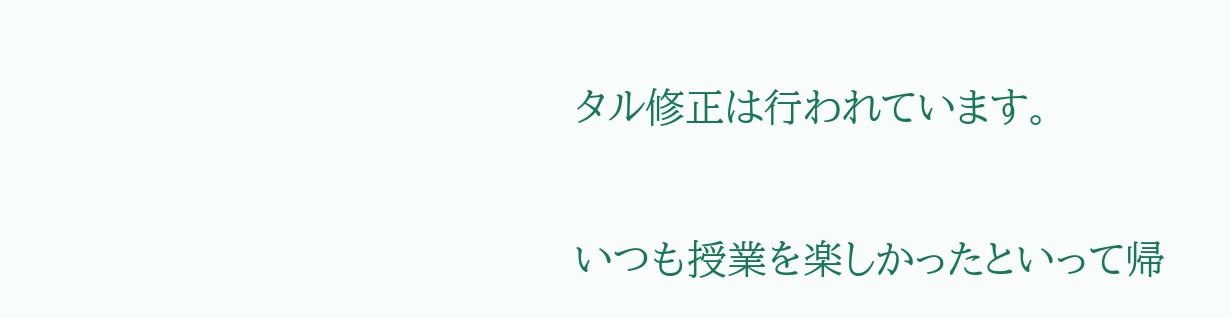タル修正は行われています。

いつも授業を楽しかったといって帰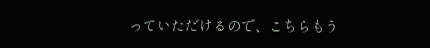っていただけるので、こちらもう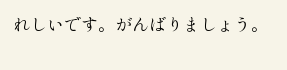れしいです。がんばりましょう。